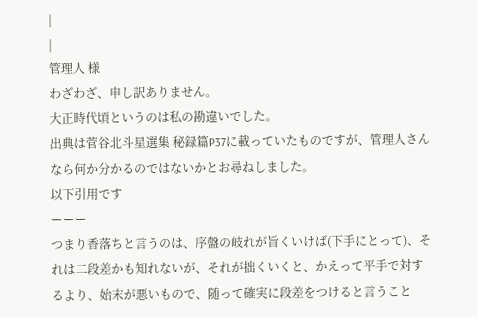|
|
管理人 様
わざわざ、申し訳ありません。
大正時代頃というのは私の勘違いでした。
出典は菅谷北斗星選集 秘録篇P37に載っていたものですが、管理人さんなら何か分かるのではないかとお尋ねしました。
以下引用です
ーーー
つまり香落ちと言うのは、序盤の岐れが旨くいけば(下手にとって)、それは二段差かも知れないが、それが拙くいくと、かえって平手で対するより、始末が悪いもので、随って確実に段差をつけると言うこと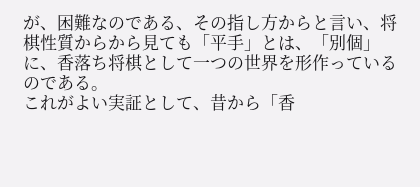が、困難なのである、その指し方からと言い、将棋性質からから見ても「平手」とは、「別個」に、香落ち将棋として一つの世界を形作っているのである。
これがよい実証として、昔から「香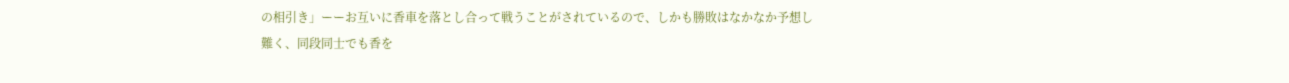の相引き」ーーお互いに香車を落とし合って戦うことがされているので、しかも勝敗はなかなか予想し難く、同段同士でも香を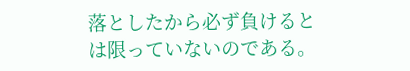落としたから必ず負けるとは限っていないのである。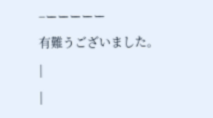−ーーーーー
有難うございました。
|
|